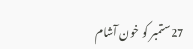27ستمبر کو خون آشام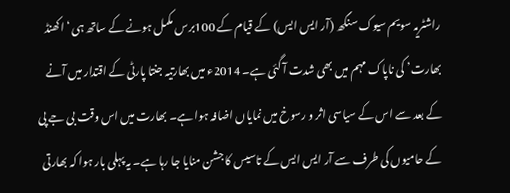راشٹریہ سویم سیوک سنگھ (آر ایس ایس) کے قیام کے 100برس مکمل ہونے کے ساتھ ہی ‘اکھنڈ بھارت’ کی ناپاک مہم میں بھی شدت آ گئی ہے۔ 2014ء میں بھارتیہ جنتا پارٹی کے اقتدار میں آنے کے بعد سے اس کے سیاسی اثر و رسوخ میں نمایاں اضافہ ہوا ہے۔ بھارت میں اس وقت بی جے پی کے حامیوں کی طرف سے آر ایس ایس کے تاسیس کا جشن منایا جا رہا ہے۔ یہ پہلی بار ہوا کہ بھارتی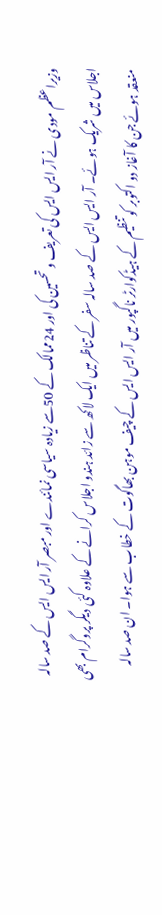وزیراعظم مودی نے آر ایس ایس کی تعریف و تحسین کی اور 24ممالک کے 50سے زیادہ سیاسی نمائندے اور مبصر آر ایس ایس کے صد سالہ اجلاس میں شریک ہوئے۔ آر ایس ایس کے صد سالہ سفر کے تناظر میں ایک لاکھ سے زائد ہندو اجلاس کرانے کے علاوہ کئی دیگر پروگرام بھی منعقد ہوئے جن کا آغاز دو اکتوبر کو تنظیم کے ہیڈکوارٹر ناگپور میں آر ایس ایس کے چیف موہن بھاگوت کے خطاب سے ہوا۔ ان صد سالہ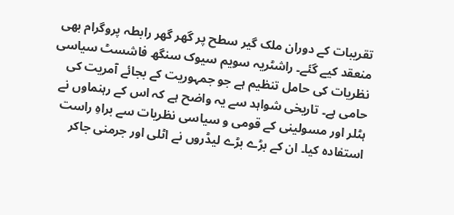تقریبات کے دوران ملک گیر سطح پر گھر گھر رابطہ پروگرام بھی منعقد کیے گئے۔ راشٹریہ سویم سیوک سنگھ فاشسٹ سیاسی نظریات کی حامل تنظیم ہے جو جمہوریت کے بجائے آمریت کی حامی ہے۔ تاریخی شواہد سے یہ واضح ہے کہ اس کے رہنماوں نے ہٹلر اور مسولینی کے قومی و سیاسی نظریات سے براہِ راست استفادہ کیا۔ ان کے بڑے بڑے لیڈروں نے اٹلی اور جرمنی جاکر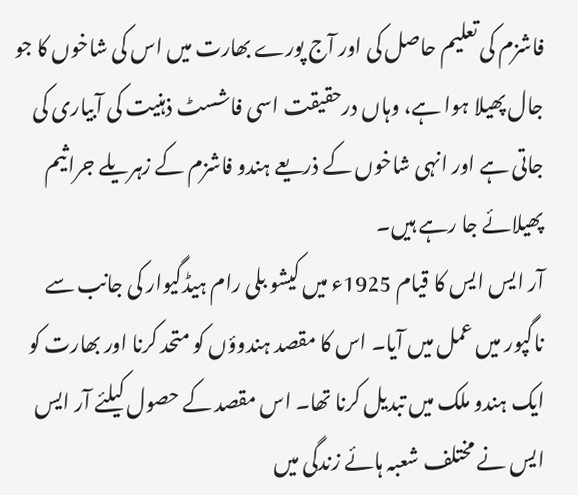فاشزم کی تعلیم حاصل کی اور آج پورے بھارت میں اس کی شاخوں کا جو جال پھیلا ہوا ہے، وہاں درحقیقت اسی فاشسٹ ذہنیت کی آبیاری کی جاتی ہے اور انہی شاخوں کے ذریعے ہندو فاشزم کے زہریلے جراثیم پھیلائے جا رہے ہیں۔
آر ایس ایس کا قیام 1925ء میں کیشو بلی رام ہیڈگیوار کی جانب سے ناگپور میں عمل میں آیا۔ اس کا مقصد ہندوؤں کو متحد کرنا اور بھارت کو ایک ہندو ملک میں تبدیل کرنا تھا۔ اس مقصد کے حصول کیلئے آر ایس ایس نے مختلف شعبہ ہائے زندگی میں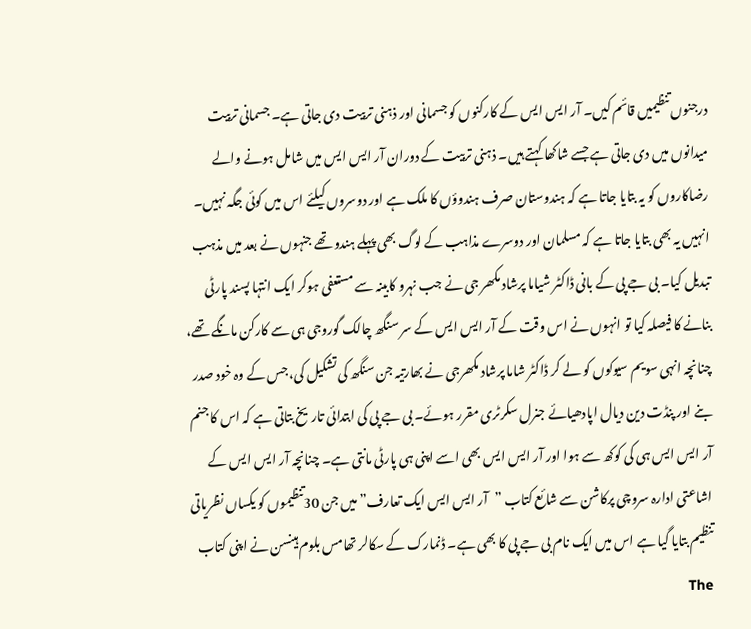درجنوں تنظیمیں قائم کیں۔ آر ایس ایس کے کارکنوں کو جسمانی اور ذہنی تربیت دی جاتی ہے۔ جسمانی تربیت میدانوں میں دی جاتی ہے جسے شاکھا کہتے ہیں۔ ذہنی تربیت کے دوران آر ایس ایس میں شامل ہونے والے رضاکاروں کو یہ بتایا جاتا ہے کہ ہندوستان صرف ہندوؤں کا ملک ہے اور دوسروں کیلئے اس میں کوئی جگہ نہیں۔ انہیں یہ بھی بتایا جاتا ہے کہ مسلمان اور دوسرے مذاہب کے لوگ بھی پہلے ہندو تھے جنہوں نے بعد میں مذہب تبدیل کیا۔ بی جے پی کے بانی ڈاکٹر شیاما پرشاد مکھر جی نے جب نہرو کابینہ سے مستعفی ہوکر ایک انتہا پسند پارٹی بنانے کا فیصلہ کیا تو انہوں نے اس وقت کے آر ایس ایس کے سر سنگھ چالک گوروجی ہی سے کارکن مانگے تھے، چنانچہ انہی سویم سیوکوں کو لے کر ڈاکٹر شاما پرشاد مکھرجی نے بھارتیہ جن سنگھ کی تشکیل کی، جس کے وہ خود صدر بنے اور پنڈت دین دیال اپادھیائے جنرل سکرٹری مقرر ہوئے۔ بی جے پی کی ابتدائی تاریخ بتاتی ہے کہ اس کا جنم آر ایس ایس ہی کی کوکھ سے ہوا اور آر ایس ایس بھی اسے اپنی ہی پارٹی مانتی ہے۔ چنانچہ آر ایس ایس کے اشاعتی ادارہ سروچی پرکاشن سے شائع کتاب ”آر ایس ایس ایک تعارف” میں جن 30تنظیموں کو یکساں نظریاتی تنظیم بتایا گیا ہے اس میں ایک نام بی جے پی کا بھی ہے۔ ڈنمارک کے سکالر تھامس بلوم ہینسن نے اپنی کتاب The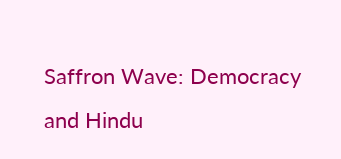Saffron Wave: Democracy and Hindu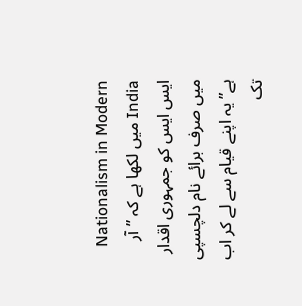Nationalism in Modern India میں لکھا ہے کہ ”آر ایس ایس کو جمہوری اقدار میں صرف برائے نام دلچسپی ہے” یہ اپنے قیام سے لے کر اب تک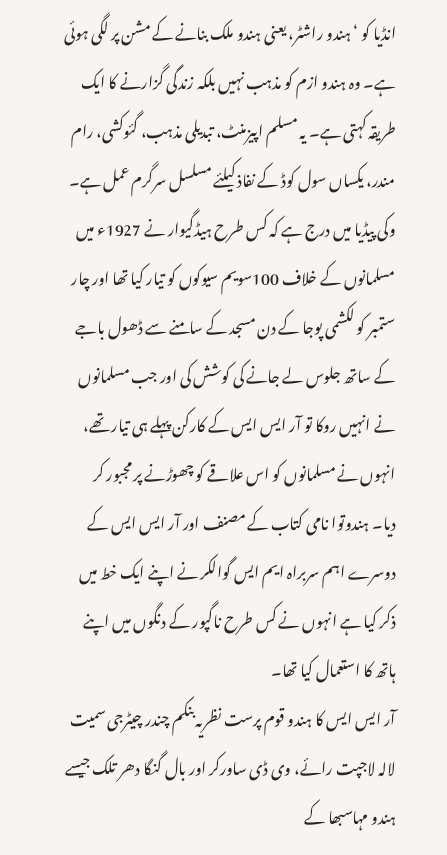انڈیا کو ‘ہندو راشٹر، یعنی ہندو ملک بنانے کے مشن پر لگی ہوئی ہے۔ وہ ہندو ازم کو مذہب نہیں بلکہ زندگی گزارنے کا ایک طریقہ کہتی ہے۔ یہ مسلم اپیزمنٹ، تبدیلی مذہب، گئوکشی، رام مندر، یکساں سول کوڈ کے نفاذ کیلئے مسلسل سرگرم عمل ہے۔ وکی پیڈیا میں درج ہے کہ کس طرح ہیڈگیوار نے 1927ء میں مسلمانوں کے خلاف 100سویم سیوکوں کو تیار کیا تھا اور چار ستمبر کو لکشمی پوجا کے دن مسجد کے سامنے سے ڈھول باجے کے ساتھ جلوس لے جانے کی کوشش کی اور جب مسلمانوں نے انہیں روکا تو آر ایس ایس کے کارکن پہلے ہی تیار تھے، انہوں نے مسلمانوں کو اس علاقے کو چھوڑنے پر مجبور کر دیا۔ ہندوتوا نامی کتاب کے مصنف اور آر ایس ایس کے دوسرے اہم سربراہ ایم ایس گوالکر نے اپنے ایک خط میں ذکر کیا ہے انہوں نے کس طرح ناگپور کے دنگوں میں اپنے ہاتھ کا استعمال کیا تھا۔
آر ایس ایس کا ہندو قوم پرست نظریہ بنکم چندر چیٹرجی سمیت لالہ لاجپت رائے، وی ڈی ساورکر اور بال گنگا دھر تلک جیسے ہندو مہاسبھا کے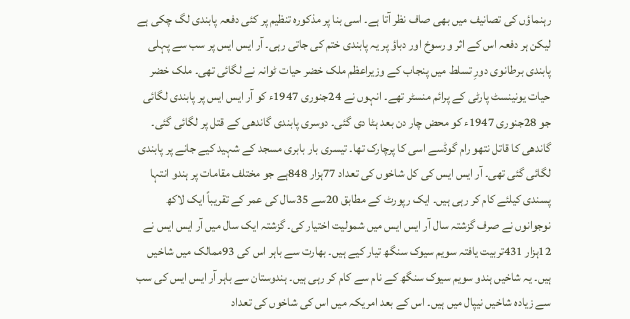رہنماؤں کی تصانیف میں بھی صاف نظر آتا ہے۔ اسی بنا پر مذکورہ تنظیم پر کئی دفعہ پابندی لگ چکی ہے لیکن ہر دفعہ اس کے اثر و رسوخ اور دباؤ پر یہ پابندی ختم کی جاتی رہی۔ آر ایس ایس پر سب سے پہلی پابندی برطانوی دورِ تسلط میں پنجاب کے وزیراعظم ملک خضر حیات ٹوانہ نے لگائی تھی۔ ملک خضر حیات یونینسٹ پارٹی کے پرائم منسٹر تھے۔ انہوں نے 24جنوری 1947ء کو آر ایس ایس پر پابندی لگائی جو 28جنوری 1947ء کو محض چار دن بعد ہٹا دی گئی۔ دوسری پابندی گاندھی کے قتل پر لگائی گئی۔ گاندھی کا قاتل نتھو رام گوڈسے اسی کا پرچارک تھا۔ تیسری بار بابری مسجد کے شہید کیے جانے پر پابندی لگائی گئی تھی۔ آر ایس ایس کی کل شاخوں کی تعداد 77ہزار 848ہے جو مختلف مقامات پر ہندو انتہا پسندی کیلئے کام کر رہی ہیں۔ ایک رپورٹ کے مطابق 20سے 35سال کی عمر کے تقریباً ایک لاکھ نوجوانوں نے صرف گزشتہ سال آر ایس ایس میں شمولیت اختیار کی۔ گزشتہ ایک سال میں آر ایس ایس نے 12ہزار 431تربیت یافتہ سویم سیوک سنگھ تیار کیے ہیں۔ بھارت سے باہر اس کی 93ممالک میں شاخیں ہیں۔ یہ شاخیں ہندو سویم سیوک سنگھ کے نام سے کام کر رہی ہیں۔ ہندوستان سے باہر آر ایس ایس کی سب سے زیادہ شاخیں نیپال میں ہیں۔ اس کے بعد امریکہ میں اس کی شاخوں کی تعداد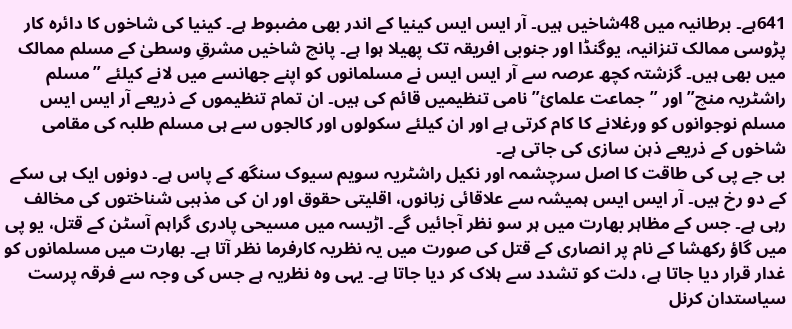641ہے۔ برطانیہ میں 48شاخیں ہیں۔ آر ایس ایس کینیا کے اندر بھی مضبوط ہے۔ کینیا کی شاخوں کا دائرہ کار پڑوسی ممالک تنزانیہ، یوگنڈا اور جنوبی افریقہ تک پھیلا ہوا ہے۔ پانچ شاخیں مشرقِ وسطیٰ کے مسلم ممالک میں بھی ہیں۔ گزشتہ کچھ عرصہ سے آر ایس ایس نے مسلمانوں کو اپنے جھانسے میں لانے کیلئے ”مسلم راشٹریہ منچ” اور ”جماعت علمائ” نامی تنظیمیں قائم کی ہیں۔ ان تمام تنظیموں کے ذریعے آر ایس ایس مسلم نوجوانوں کو ورغلانے کا کام کرتی ہے اور ان کیلئے سکولوں اور کالجوں سے ہی مسلم طلبہ کی مقامی شاخوں کے ذریعے ذہن سازی کی جاتی ہے۔
بی جے پی کی طاقت کا اصل سرچشمہ اور نکیل راشٹریہ سویم سیوک سنگھ کے پاس ہے۔ دونوں ایک ہی سکے کے دو رخ ہیں۔ آر ایس ایس ہمیشہ سے علاقائی زبانوں، اقلیتی حقوق اور ان کی مذہبی شناختوں کی مخالف رہی ہے۔ جس کے مظاہر بھارت میں ہر سو نظر آجائیں گے۔ اڑیسہ میں مسیحی پادری گراہم آسٹن کے قتل، یو پی میں گاؤ رکھشا کے نام پر انصاری کے قتل کی صورت میں یہ نظریہ کارفرما نظر آتا ہے۔ بھارت میں مسلمانوں کو غدار قرار دیا جاتا ہے، دلت کو تشدد سے ہلاک کر دیا جاتا ہے۔ یہی وہ نظریہ ہے جس کی وجہ سے فرقہ پرست سیاستدان کرنل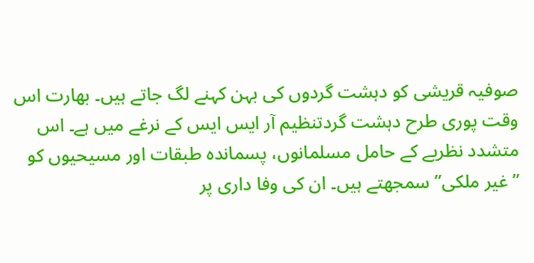صوفیہ قریشی کو دہشت گردوں کی بہن کہنے لگ جاتے ہیں۔ بھارت اس وقت پوری طرح دہشت گردتنظیم آر ایس ایس کے نرغے میں ہے۔ اس متشدد نظریے کے حامل مسلمانوں، پسماندہ طبقات اور مسیحیوں کو ”غیر ملکی” سمجھتے ہیں۔ ان کی وفا داری پر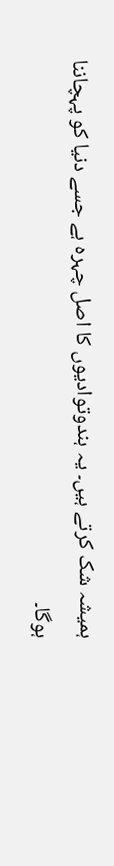ہمیشہ شک کرتے ہیں۔ یہ ہندوتوادیوں کا اصل چہرہ ہے جسے دنیا کو پہچاننا ہوگا۔